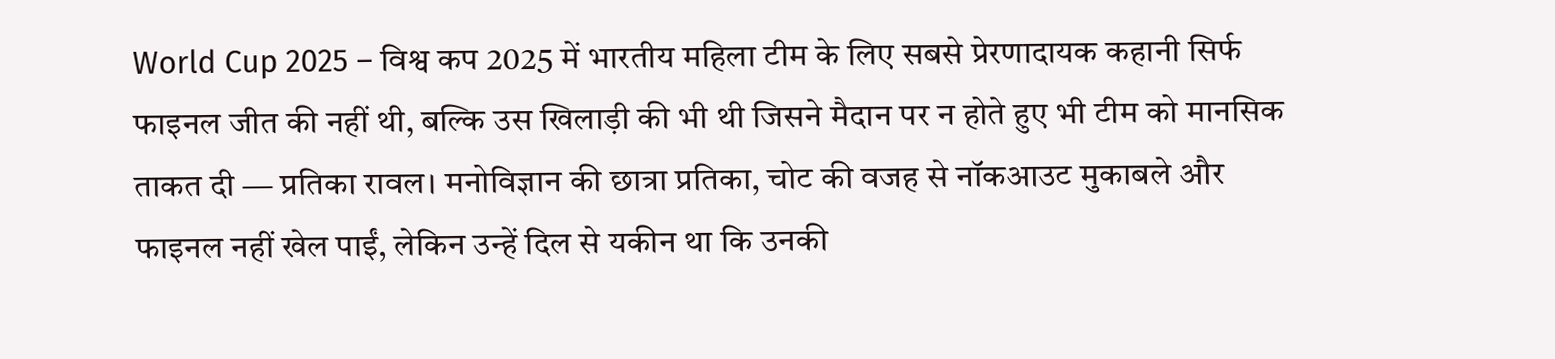World Cup 2025 – विश्व कप 2025 में भारतीय महिला टीम के लिए सबसे प्रेरणादायक कहानी सिर्फ फाइनल जीत की नहीं थी, बल्कि उस खिलाड़ी की भी थी जिसने मैदान पर न होते हुए भी टीम को मानसिक ताकत दी — प्रतिका रावल। मनोविज्ञान की छात्रा प्रतिका, चोट की वजह से नॉकआउट मुकाबले और फाइनल नहीं खेल पाईं, लेकिन उन्हें दिल से यकीन था कि उनकी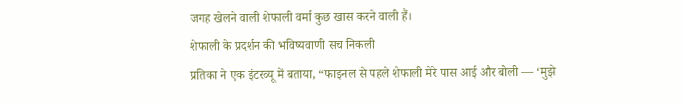जगह खेलने वाली शेफाली वर्मा कुछ खास करने वाली हैं।
शेफाली के प्रदर्शन की भविष्यवाणी सच निकली
प्रतिका ने एक इंटरव्यू में बताया, “फाइनल से पहले शेफाली मेरे पास आई और बोली — ‘मुझे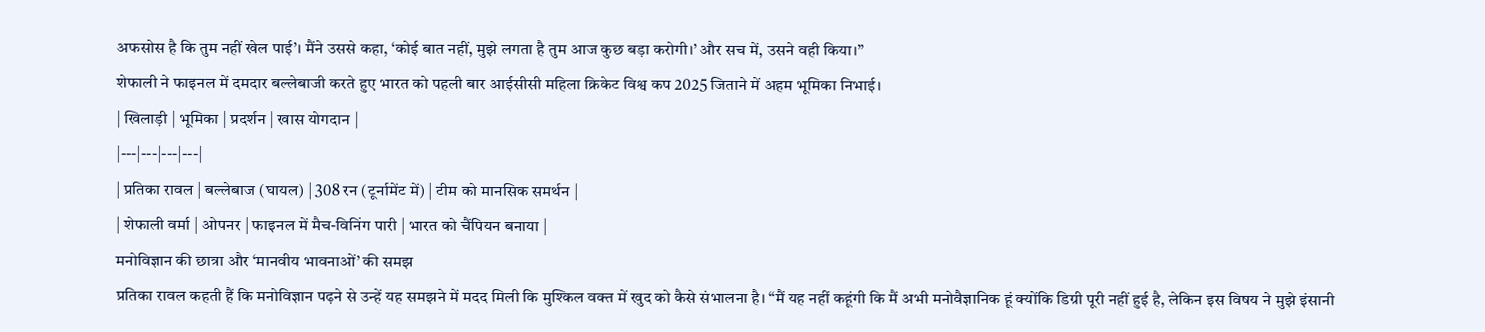अफसोस है कि तुम नहीं खेल पाई’। मैंने उससे कहा, ‘कोई बात नहीं, मुझे लगता है तुम आज कुछ बड़ा करोगी।’ और सच में, उसने वही किया।”
शेफाली ने फाइनल में दमदार बल्लेबाजी करते हुए भारत को पहली बार आईसीसी महिला क्रिकेट विश्व कप 2025 जिताने में अहम भूमिका निभाई।
| खिलाड़ी | भूमिका | प्रदर्शन | खास योगदान |
|---|---|---|---|
| प्रतिका रावल | बल्लेबाज (घायल) | 308 रन (टूर्नामेंट में) | टीम को मानसिक समर्थन |
| शेफाली वर्मा | ओपनर | फाइनल में मैच-विनिंग पारी | भारत को चैंपियन बनाया |
मनोविज्ञान की छात्रा और ‘मानवीय भावनाओं’ की समझ
प्रतिका रावल कहती हैं कि मनोविज्ञान पढ़ने से उन्हें यह समझने में मदद मिली कि मुश्किल वक्त में खुद को कैसे संभालना है। “मैं यह नहीं कहूंगी कि मैं अभी मनोवैज्ञानिक हूं क्योंकि डिग्री पूरी नहीं हुई है, लेकिन इस विषय ने मुझे इंसानी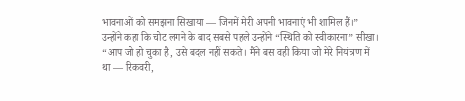भावनाओं को समझना सिखाया — जिनमें मेरी अपनी भावनाएं भी शामिल हैं।”
उन्होंने कहा कि चोट लगने के बाद सबसे पहले उन्होंने “स्थिति को स्वीकारना” सीखा। “आप जो हो चुका है, उसे बदल नहीं सकते। मैंने बस वही किया जो मेरे नियंत्रण में था — रिकवरी,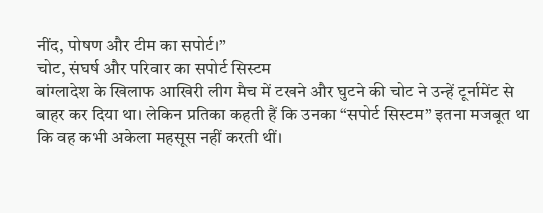नींद, पोषण और टीम का सपोर्ट।”
चोट, संघर्ष और परिवार का सपोर्ट सिस्टम
बांग्लादेश के खिलाफ आखिरी लीग मैच में टखने और घुटने की चोट ने उन्हें टूर्नामेंट से बाहर कर दिया था। लेकिन प्रतिका कहती हैं कि उनका “सपोर्ट सिस्टम” इतना मजबूत था कि वह कभी अकेला महसूस नहीं करती थीं।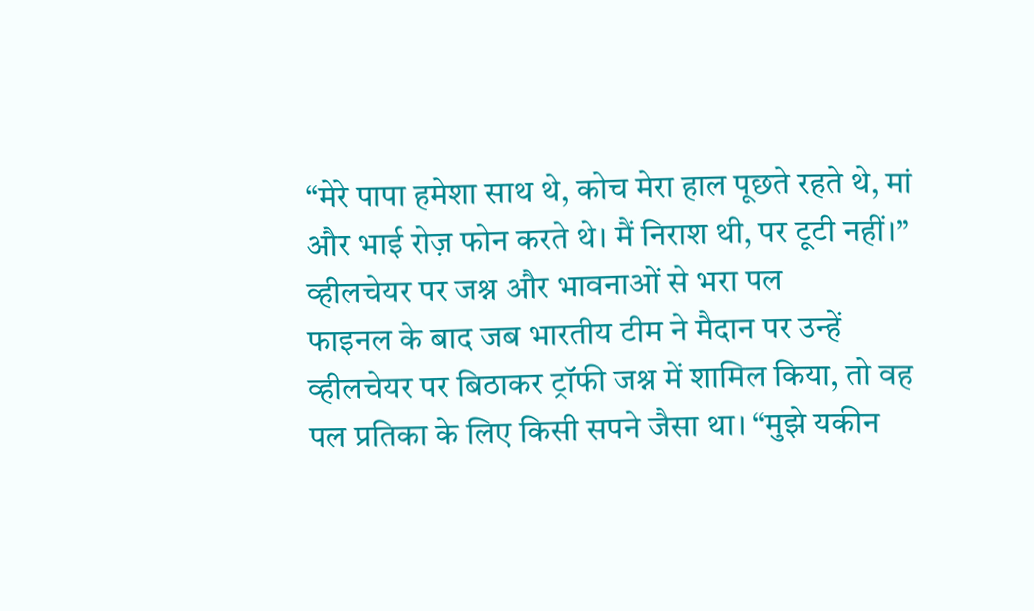“मेरे पापा हमेशा साथ थे, कोच मेरा हाल पूछते रहते थे, मां और भाई रोज़ फोन करते थे। मैं निराश थी, पर टूटी नहीं।”
व्हीलचेयर पर जश्न और भावनाओं से भरा पल
फाइनल के बाद जब भारतीय टीम ने मैदान पर उन्हें व्हीलचेयर पर बिठाकर ट्रॉफी जश्न में शामिल किया, तो वह पल प्रतिका के लिए किसी सपने जैसा था। “मुझे यकीन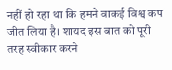नहीं हो रहा था कि हमने वाकई विश्व कप जीत लिया है। शायद इस बात को पूरी तरह स्वीकार करने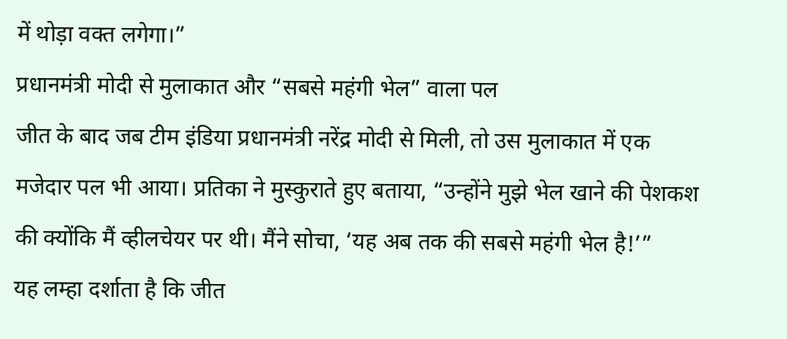में थोड़ा वक्त लगेगा।”
प्रधानमंत्री मोदी से मुलाकात और “सबसे महंगी भेल” वाला पल
जीत के बाद जब टीम इंडिया प्रधानमंत्री नरेंद्र मोदी से मिली, तो उस मुलाकात में एक मजेदार पल भी आया। प्रतिका ने मुस्कुराते हुए बताया, “उन्होंने मुझे भेल खाने की पेशकश की क्योंकि मैं व्हीलचेयर पर थी। मैंने सोचा, ‘यह अब तक की सबसे महंगी भेल है!’”
यह लम्हा दर्शाता है कि जीत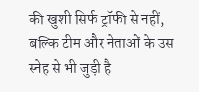की खुशी सिर्फ ट्रॉफी से नहीं, बल्कि टीम और नेताओं के उस स्नेह से भी जुड़ी है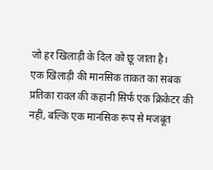जो हर खिलाड़ी के दिल को छू जाता है।
एक खिलाड़ी की मानसिक ताकत का सबक
प्रतिका रावल की कहानी सिर्फ एक क्रिकेटर की नहीं, बल्कि एक मानसिक रूप से मजबूत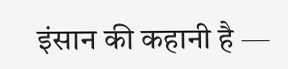इंसान की कहानी है —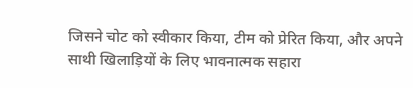जिसने चोट को स्वीकार किया, टीम को प्रेरित किया, और अपने साथी खिलाड़ियों के लिए भावनात्मक सहारा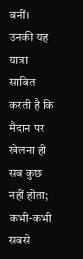बनीं।
उनकी यह यात्रा साबित करती है कि मैदान पर खेलना ही सब कुछ नहीं होता; कभी-कभी सबसे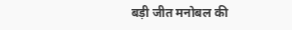बड़ी जीत मनोबल की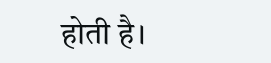होती है।